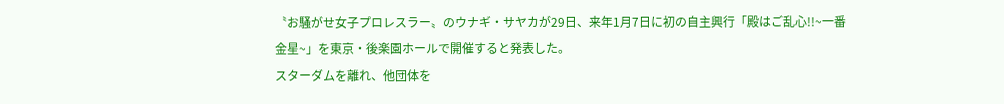〝お騒がせ女子プロレスラー〟のウナギ・サヤカが29日、来年1月7日に初の自主興行「殿はご乱心!!~一番金星~」を東京・後楽園ホールで開催すると発表した。
スターダムを離れ、他団体を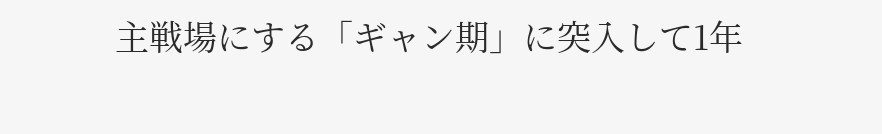主戦場にする「ギャン期」に突入して1年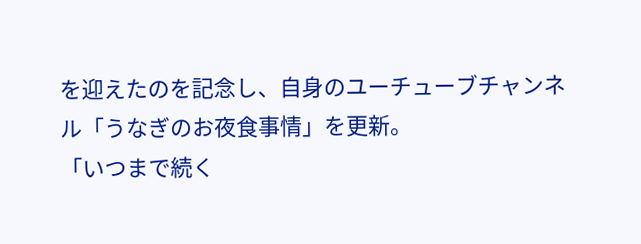を迎えたのを記念し、自身のユーチューブチャンネル「うなぎのお夜食事情」を更新。
「いつまで続く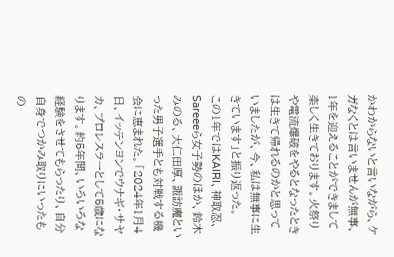かわからないと言いながら、ケガなくとは言いませんが無事、1年を迎えることができまして楽しく生きております。火祭りや電流爆破をやるとなったときは生きて帰れるのかと思っていましたが、今、私は無事に生きています」と振り返った。
この1年ではKAIRI、神取忍、Sareeeら女子勢のほか、鈴木みのる、大仁田厚、諏訪魔といった男子選手とも対戦する機会に恵まれた。「2024年1月4日、イッテンヨンでウナギ・サヤカ、プロレスラーとして5歳になります。約5年間、いろいろな経験をさせてもらったり、自分自身でつかみ取りにいったもの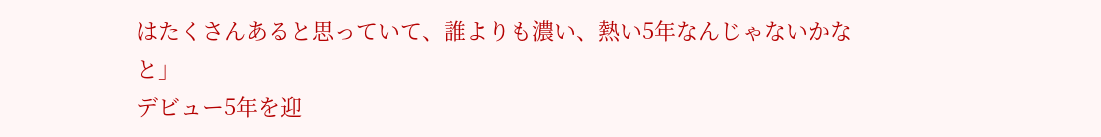はたくさんあると思っていて、誰よりも濃い、熱い5年なんじゃないかなと」
デビュー5年を迎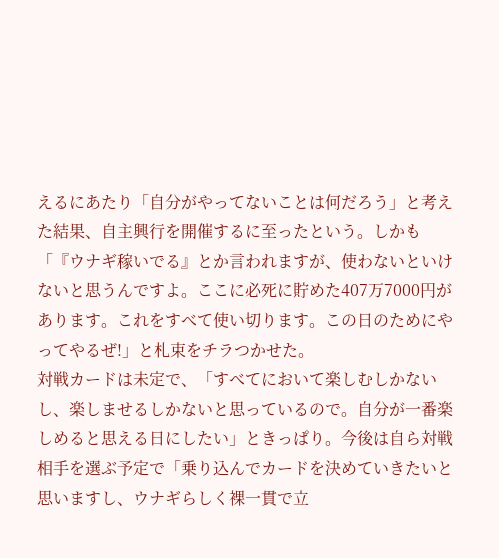えるにあたり「自分がやってないことは何だろう」と考えた結果、自主興行を開催するに至ったという。しかも「『ウナギ稼いでる』とか言われますが、使わないといけないと思うんですよ。ここに必死に貯めた407万7000円があります。これをすべて使い切ります。この日のためにやってやるぜ!」と札束をチラつかせた。
対戦カードは未定で、「すべてにおいて楽しむしかないし、楽しませるしかないと思っているので。自分が一番楽しめると思える日にしたい」ときっぱり。今後は自ら対戦相手を選ぶ予定で「乗り込んでカードを決めていきたいと思いますし、ウナギらしく裸一貫で立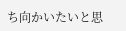ち向かいたいと思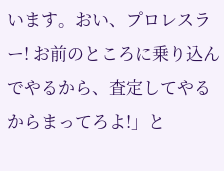います。おい、プロレスラー! お前のところに乗り込んでやるから、査定してやるからまってろよ!」と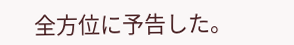全方位に予告した。